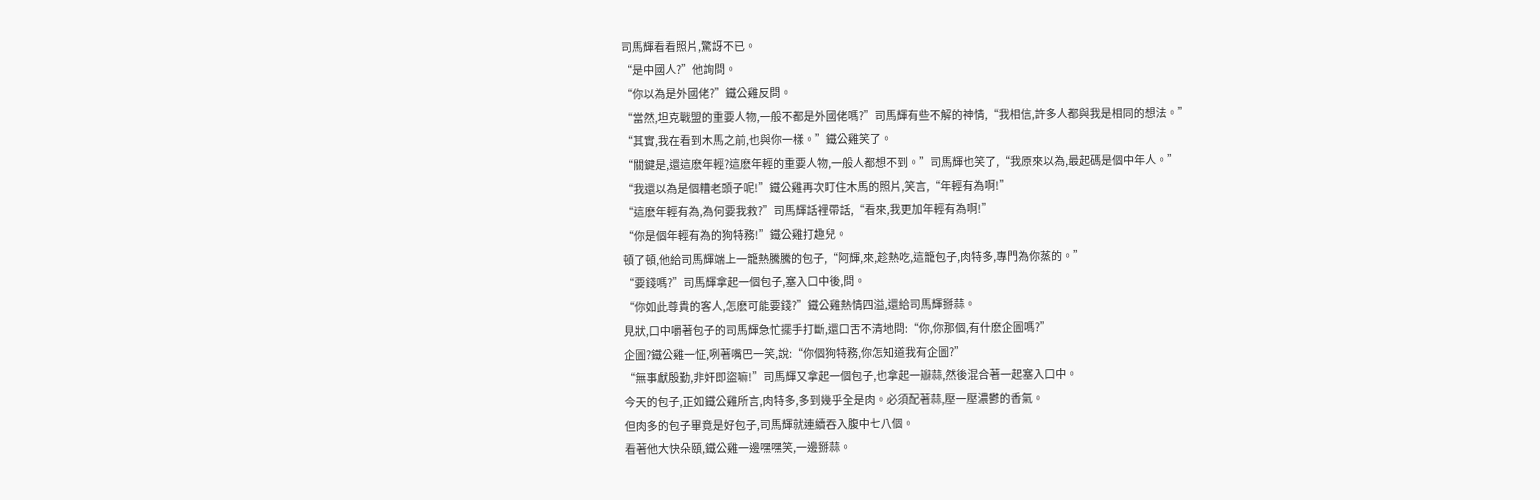司馬輝看看照片,驚訝不已。
“是中國人?”他詢問。
“你以為是外國佬?”鐵公雞反問。
“當然,坦克戰盟的重要人物,一般不都是外國佬嗎?”司馬輝有些不解的神情,“我相信,許多人都與我是相同的想法。”
“其實,我在看到木馬之前,也與你一樣。”鐵公雞笑了。
“關鍵是,還這麽年輕?這麽年輕的重要人物,一般人都想不到。”司馬輝也笑了,“我原來以為,最起碼是個中年人。”
“我還以為是個糟老頭子呢!”鐵公雞再次盯住木馬的照片,笑言,“年輕有為啊!”
“這麽年輕有為,為何要我救?”司馬輝話裡帶話,“看來,我更加年輕有為啊!”
“你是個年輕有為的狗特務!”鐵公雞打趣兒。
頓了頓,他給司馬輝端上一籠熱騰騰的包子,“阿輝,來,趁熱吃,這籠包子,肉特多,專門為你蒸的。”
“要錢嗎?”司馬輝拿起一個包子,塞入口中後,問。
“你如此尊貴的客人,怎麽可能要錢?”鐵公雞熱情四溢,還給司馬輝掰蒜。
見狀,口中嚼著包子的司馬輝急忙擺手打斷,還口舌不清地問:“你,你那個,有什麽企圖嗎?”
企圖?鐵公雞一怔,咧著嘴巴一笑,說:“你個狗特務,你怎知道我有企圖?”
“無事獻殷勤,非奸即盜嘛!”司馬輝又拿起一個包子,也拿起一瓣蒜,然後混合著一起塞入口中。
今天的包子,正如鐵公雞所言,肉特多,多到幾乎全是肉。必須配著蒜,壓一壓濃鬱的香氣。
但肉多的包子畢竟是好包子,司馬輝就連續吞入腹中七八個。
看著他大快朵頤,鐵公雞一邊嘿嘿笑,一邊掰蒜。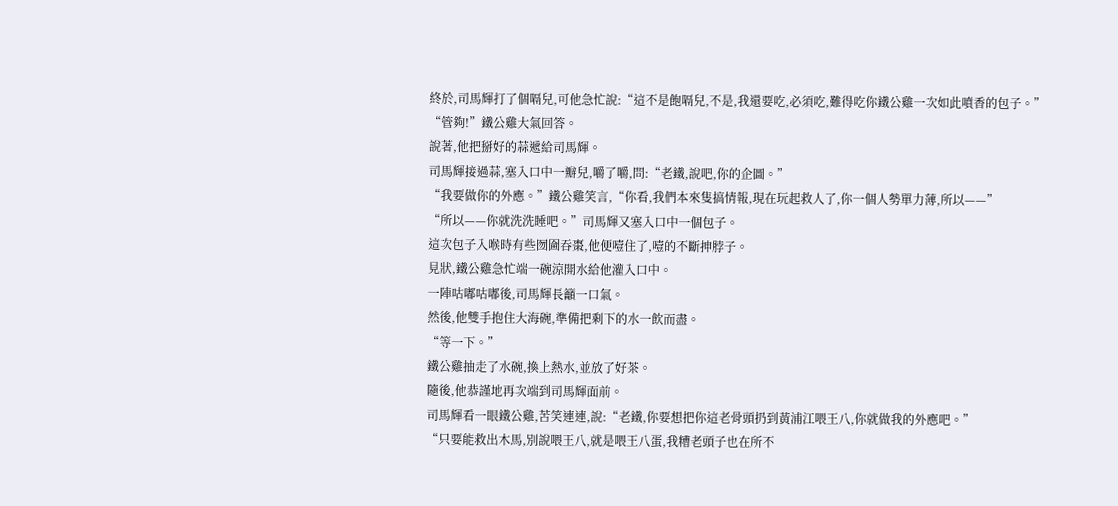終於,司馬輝打了個嗝兒,可他急忙說:“這不是飽嗝兒,不是,我還要吃,必須吃,難得吃你鐵公雞一次如此噴香的包子。”
“管夠!”鐵公雞大氣回答。
說著,他把掰好的蒜遞給司馬輝。
司馬輝接過蒜,塞入口中一瓣兒,嚼了嚼,問:“老鐵,說吧,你的企圖。”
“我要做你的外應。”鐵公雞笑言,“你看,我們本來隻搞情報,現在玩起救人了,你一個人勢單力薄,所以——”
“所以——你就洗洗睡吧。”司馬輝又塞入口中一個包子。
這次包子入喉時有些囫圇吞棗,他便噎住了,噎的不斷抻脖子。
見狀,鐵公雞急忙端一碗涼開水給他灌入口中。
一陣咕嘟咕嘟後,司馬輝長籲一口氣。
然後,他雙手抱住大海碗,準備把剩下的水一飲而盡。
“等一下。”
鐵公雞抽走了水碗,換上熱水,並放了好茶。
隨後,他恭謹地再次端到司馬輝面前。
司馬輝看一眼鐵公雞,苦笑連連,說:“老鐵,你要想把你這老骨頭扔到黃浦江喂王八,你就做我的外應吧。”
“只要能救出木馬,別說喂王八,就是喂王八蛋,我糟老頭子也在所不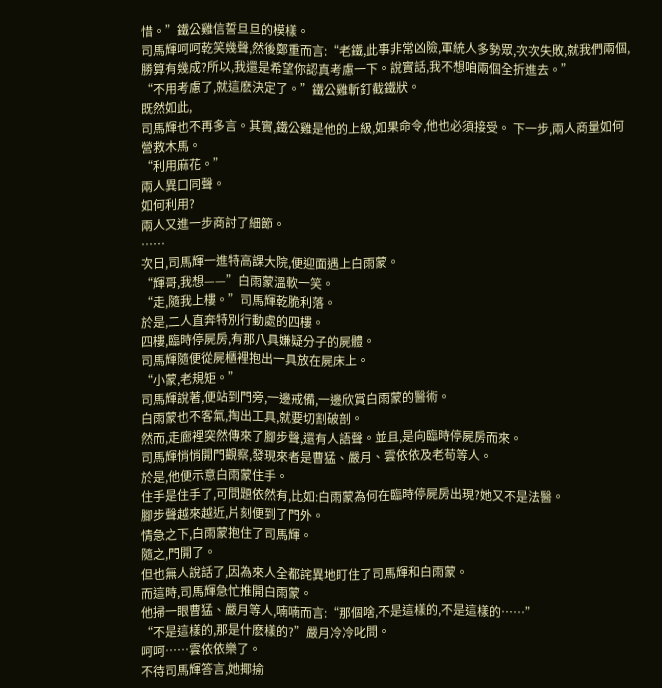惜。”鐵公雞信誓旦旦的模樣。
司馬輝呵呵乾笑幾聲,然後鄭重而言:“老鐵,此事非常凶險,軍統人多勢眾,次次失敗,就我們兩個,勝算有幾成?所以,我還是希望你認真考慮一下。說實話,我不想咱兩個全折進去。”
“不用考慮了,就這麽決定了。”鐵公雞斬釘截鐵狀。
既然如此,
司馬輝也不再多言。其實,鐵公雞是他的上級,如果命令,他也必須接受。 下一步,兩人商量如何營救木馬。
“利用麻花。”
兩人異口同聲。
如何利用?
兩人又進一步商討了細節。
……
次日,司馬輝一進特高課大院,便迎面遇上白雨蒙。
“輝哥,我想——”白雨蒙溫軟一笑。
“走,隨我上樓。”司馬輝乾脆利落。
於是,二人直奔特別行動處的四樓。
四樓,臨時停屍房,有那八具嫌疑分子的屍體。
司馬輝隨便從屍櫃裡抱出一具放在屍床上。
“小蒙,老規矩。”
司馬輝說著,便站到門旁,一邊戒備,一邊欣賞白雨蒙的醫術。
白雨蒙也不客氣,掏出工具,就要切割破剖。
然而,走廊裡突然傳來了腳步聲,還有人語聲。並且,是向臨時停屍房而來。
司馬輝悄悄開門觀察,發現來者是曹猛、嚴月、雲依依及老苟等人。
於是,他便示意白雨蒙住手。
住手是住手了,可問題依然有,比如:白雨蒙為何在臨時停屍房出現?她又不是法醫。
腳步聲越來越近,片刻便到了門外。
情急之下,白雨蒙抱住了司馬輝。
隨之,門開了。
但也無人說話了,因為來人全都詫異地盯住了司馬輝和白雨蒙。
而這時,司馬輝急忙推開白雨蒙。
他掃一眼曹猛、嚴月等人,喃喃而言:“那個啥,不是這樣的,不是這樣的……”
“不是這樣的,那是什麽樣的?”嚴月冷冷叱問。
呵呵……雲依依樂了。
不待司馬輝答言,她揶揄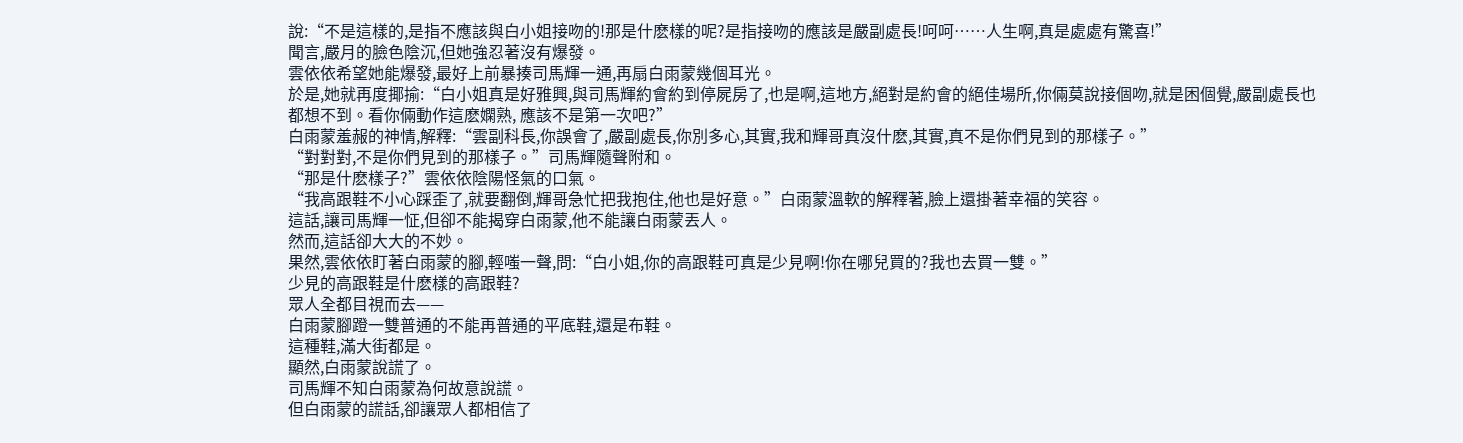說:“不是這樣的,是指不應該與白小姐接吻的!那是什麽樣的呢?是指接吻的應該是嚴副處長!呵呵……人生啊,真是處處有驚喜!”
聞言,嚴月的臉色陰沉,但她強忍著沒有爆發。
雲依依希望她能爆發,最好上前暴揍司馬輝一通,再扇白雨蒙幾個耳光。
於是,她就再度揶揄:“白小姐真是好雅興,與司馬輝約會約到停屍房了,也是啊,這地方,絕對是約會的絕佳場所,你倆莫說接個吻,就是困個覺,嚴副處長也都想不到。看你倆動作這麽嫻熟, 應該不是第一次吧?”
白雨蒙羞赧的神情,解釋:“雲副科長,你誤會了,嚴副處長,你別多心,其實,我和輝哥真沒什麽,其實,真不是你們見到的那樣子。”
“對對對,不是你們見到的那樣子。”司馬輝隨聲附和。
“那是什麽樣子?”雲依依陰陽怪氣的口氣。
“我高跟鞋不小心踩歪了,就要翻倒,輝哥急忙把我抱住,他也是好意。”白雨蒙溫軟的解釋著,臉上還掛著幸福的笑容。
這話,讓司馬輝一怔,但卻不能揭穿白雨蒙,他不能讓白雨蒙丟人。
然而,這話卻大大的不妙。
果然,雲依依盯著白雨蒙的腳,輕嗤一聲,問:“白小姐,你的高跟鞋可真是少見啊!你在哪兒買的?我也去買一雙。”
少見的高跟鞋是什麽樣的高跟鞋?
眾人全都目視而去——
白雨蒙腳蹬一雙普通的不能再普通的平底鞋,還是布鞋。
這種鞋,滿大街都是。
顯然,白雨蒙說謊了。
司馬輝不知白雨蒙為何故意說謊。
但白雨蒙的謊話,卻讓眾人都相信了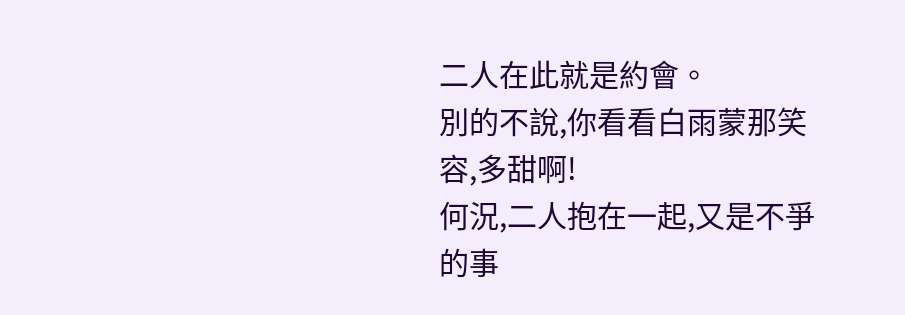二人在此就是約會。
別的不說,你看看白雨蒙那笑容,多甜啊!
何況,二人抱在一起,又是不爭的事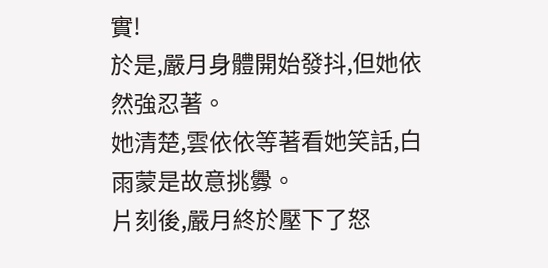實!
於是,嚴月身體開始發抖,但她依然強忍著。
她清楚,雲依依等著看她笑話,白雨蒙是故意挑釁。
片刻後,嚴月終於壓下了怒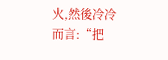火,然後冷冷而言:“把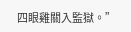四眼雞關入監獄。”